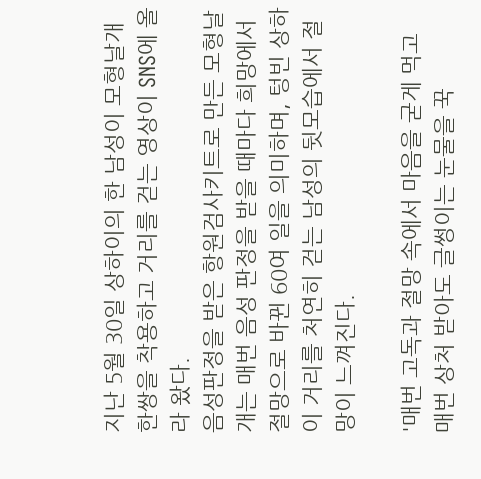지난 5월 30일 상하이의 한 남성이 모형날개 한쌍을 착용하고 거리를 걷는 영상이 SNS에 올라 왔다.
음성판정을 받은 항원검사키트로 만든 모형날개는 매번 음성 판정을 받을 때마다 희망에서 절망으로 바뀐 60여 일을 의미하며, 텅빈 상하이 거리를 처연히 걷는 남성의 뒷모습에서 절망이 느껴진다.

'매번 고독과 절망 속에서 마음을 굳게 먹고
매번 상처 받아도 글썽이는 눈물을 꾹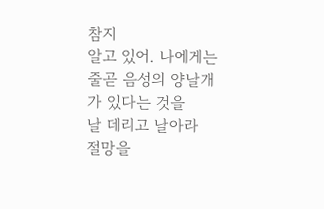참지
알고 있어. 나에게는 줄곧 음성의 양날개가 있다는 것을
날 데리고 날아라 절망을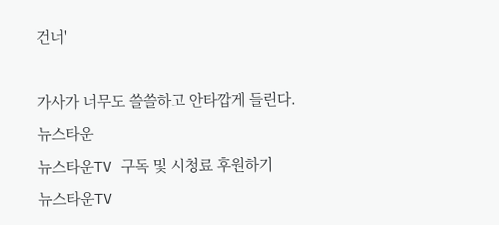건너'

가사가 너무도 쓸쓸하고 안타깝게 들린다.
뉴스타운
뉴스타운TV 구독 및 시청료 후원하기
뉴스타운TV